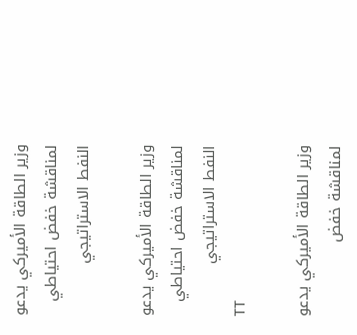وزير الطاقة الأميركي يدعو لمناقشة خفض احتياطي النفط الاستراتيجي

وزير الطاقة الأميركي يدعو لمناقشة خفض احتياطي النفط الاستراتيجي
TT

وزير الطاقة الأميركي يدعو لمناقشة خفض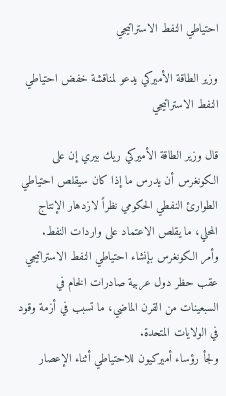احتياطي النفط الاستراتيجي

وزير الطاقة الأميركي يدعو لمناقشة خفض احتياطي النفط الاستراتيجي

قال وزير الطاقة الأميركي ريك بيري إن على الكونغرس أن يدرس ما إذا كان سيقلص احتياطي الطوارئ النفطي الحكومي نظراً لازدهار الإنتاج المحلي، ما يقلص الاعتماد على واردات النفط.
وأمر الكونغرس بإنشاء احتياطي النفط الاستراتيجي عقب حظر دول عربية صادرات الخام في السبعينات من القرن الماضي، ما تسبب في أزمة وقود في الولايات المتحدة.
ولجأ رؤساء أميركيون للاحتياطي أثناء الإعصار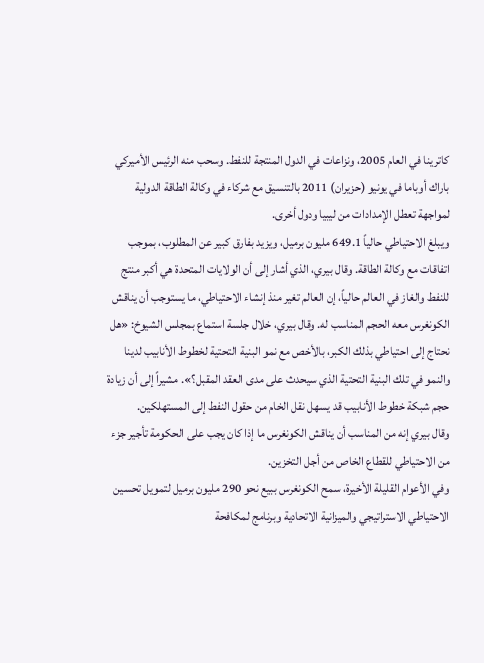كاترينا في العام 2005، ونزاعات في الدول المنتجة للنفط. وسحب منه الرئيس الأميركي باراك أوباما في يونيو (حزيران) 2011 بالتنسيق مع شركاء في وكالة الطاقة الدولية لمواجهة تعطل الإمدادات من ليبيا ودول أخرى.
ويبلغ الاحتياطي حالياً 649.1 مليون برميل، ويزيد بفارق كبير عن المطلوب، بموجب اتفاقات مع وكالة الطاقة. وقال بيري، الذي أشار إلى أن الولايات المتحدة هي أكبر منتج للنفط والغاز في العالم حالياً، إن العالم تغير منذ إنشاء الاحتياطي، ما يستوجب أن يناقش الكونغرس معه الحجم المناسب له. وقال بيري، خلال جلسة استماع بمجلس الشيوخ: «هل نحتاج إلى احتياطي بذلك الكبر، بالأخص مع نمو البنية التحتية لخطوط الأنابيب لدينا والنمو في تلك البنية التحتية الذي سيحدث على مدى العقد المقبل؟». مشيراً إلى أن زيادة حجم شبكة خطوط الأنابيب قد يسهل نقل الخام من حقول النفط إلى المستهلكين.
وقال بيري إنه من المناسب أن يناقش الكونغرس ما إذا كان يجب على الحكومة تأجير جزء من الاحتياطي للقطاع الخاص من أجل التخزين.
وفي الأعوام القليلة الأخيرة، سمح الكونغرس ببيع نحو 290 مليون برميل لتمويل تحسين الاحتياطي الاستراتيجي والميزانية الاتحادية وبرنامج لمكافحة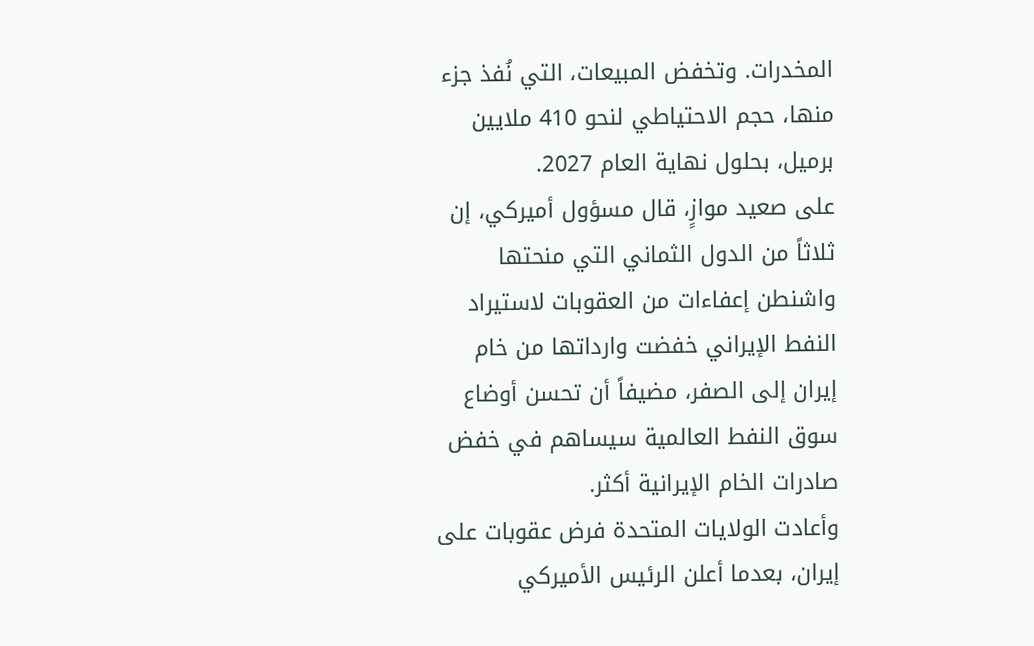المخدرات. وتخفض المبيعات، التي نُفذ جزء منها، حجم الاحتياطي لنحو 410 ملايين برميل، بحلول نهاية العام 2027.
على صعيد موازٍ، قال مسؤول أميركي، إن ثلاثاً من الدول الثماني التي منحتها واشنطن إعفاءات من العقوبات لاستيراد النفط الإيراني خفضت وارداتها من خام إيران إلى الصفر، مضيفاً أن تحسن أوضاع سوق النفط العالمية سيساهم في خفض صادرات الخام الإيرانية أكثر.
وأعادت الولايات المتحدة فرض عقوبات على إيران، بعدما أعلن الرئيس الأميركي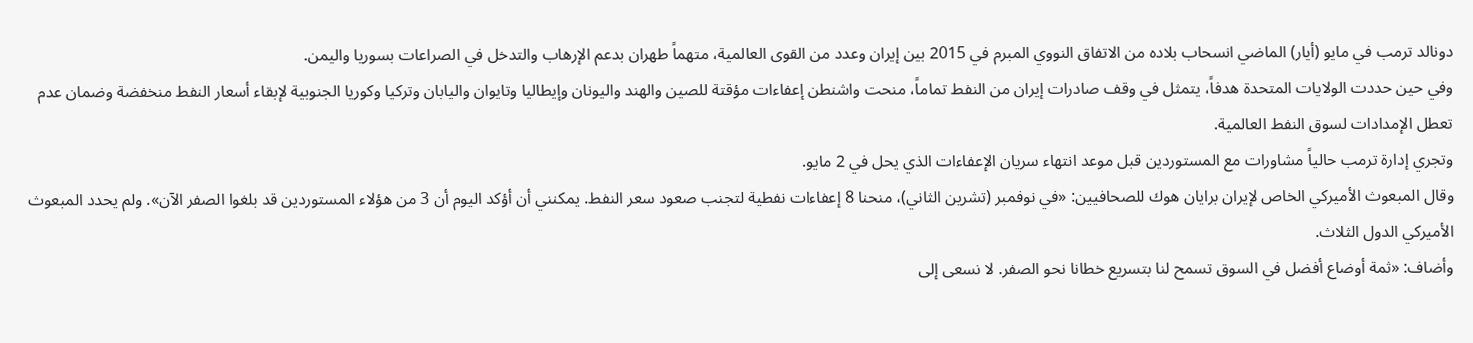دونالد ترمب في مايو (أيار) الماضي انسحاب بلاده من الاتفاق النووي المبرم في 2015 بين إيران وعدد من القوى العالمية، متهماً طهران بدعم الإرهاب والتدخل في الصراعات بسوريا واليمن.
وفي حين حددت الولايات المتحدة هدفاً، يتمثل في وقف صادرات إيران من النفط تماماً، منحت واشنطن إعفاءات مؤقتة للصين والهند واليونان وإيطاليا وتايوان واليابان وتركيا وكوريا الجنوبية لإبقاء أسعار النفط منخفضة وضمان عدم تعطل الإمدادات لسوق النفط العالمية.
وتجري إدارة ترمب حالياً مشاورات مع المستوردين قبل موعد انتهاء سريان الإعفاءات الذي يحل في 2 مايو.
وقال المبعوث الأميركي الخاص لإيران برايان هوك للصحافيين: «في نوفمبر (تشرين الثاني)، منحنا 8 إعفاءات نفطية لتجنب صعود سعر النفط. يمكنني أن أؤكد اليوم أن 3 من هؤلاء المستوردين قد بلغوا الصفر الآن». ولم يحدد المبعوث الأميركي الدول الثلاث.
وأضاف: «ثمة أوضاع أفضل في السوق تسمح لنا بتسريع خطانا نحو الصفر. لا نسعى إلى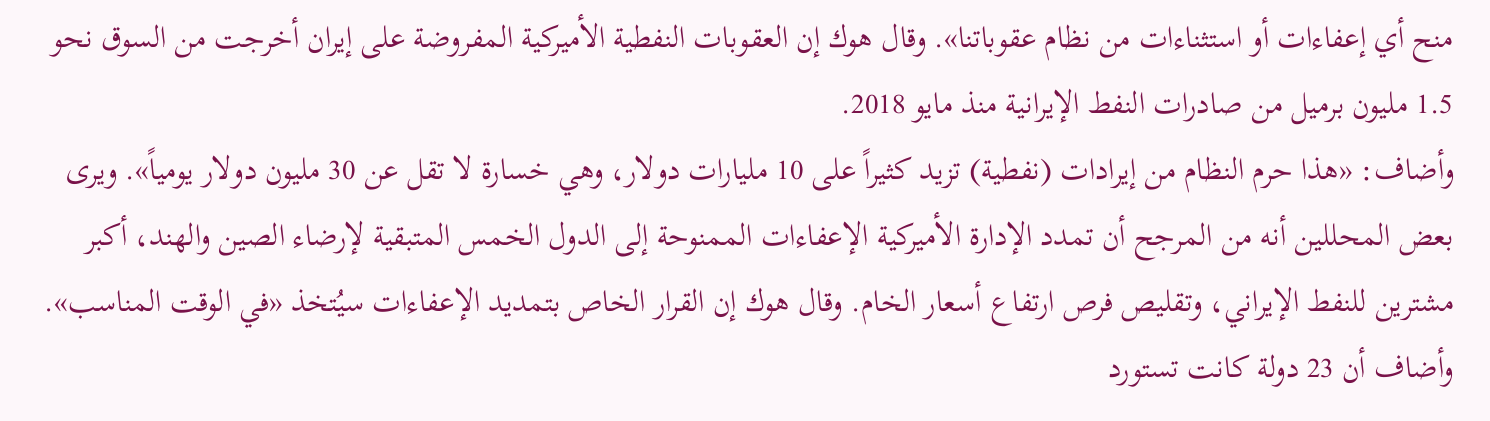منح أي إعفاءات أو استثناءات من نظام عقوباتنا». وقال هوك إن العقوبات النفطية الأميركية المفروضة على إيران أخرجت من السوق نحو 1.5 مليون برميل من صادرات النفط الإيرانية منذ مايو 2018.
وأضاف: «هذا حرم النظام من إيرادات (نفطية) تزيد كثيراً على 10 مليارات دولار، وهي خسارة لا تقل عن 30 مليون دولار يومياً». ويرى بعض المحللين أنه من المرجح أن تمدد الإدارة الأميركية الإعفاءات الممنوحة إلى الدول الخمس المتبقية لإرضاء الصين والهند، أكبر مشترين للنفط الإيراني، وتقليص فرص ارتفاع أسعار الخام. وقال هوك إن القرار الخاص بتمديد الإعفاءات سيُتخذ «في الوقت المناسب». وأضاف أن 23 دولة كانت تستورد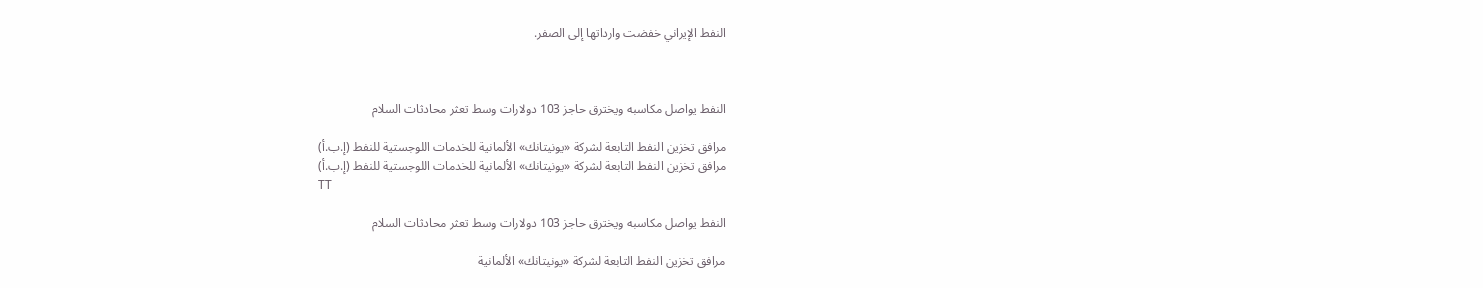النفط الإيراني خفضت وارداتها إلى الصفر.



النفط يواصل مكاسبه ويخترق حاجز 103 دولارات وسط تعثر محادثات السلام

مرافق تخزين النفط التابعة لشركة «يونيتانك» الألمانية للخدمات اللوجستية للنفط (إ.ب.أ)
مرافق تخزين النفط التابعة لشركة «يونيتانك» الألمانية للخدمات اللوجستية للنفط (إ.ب.أ)
TT

النفط يواصل مكاسبه ويخترق حاجز 103 دولارات وسط تعثر محادثات السلام

مرافق تخزين النفط التابعة لشركة «يونيتانك» الألمانية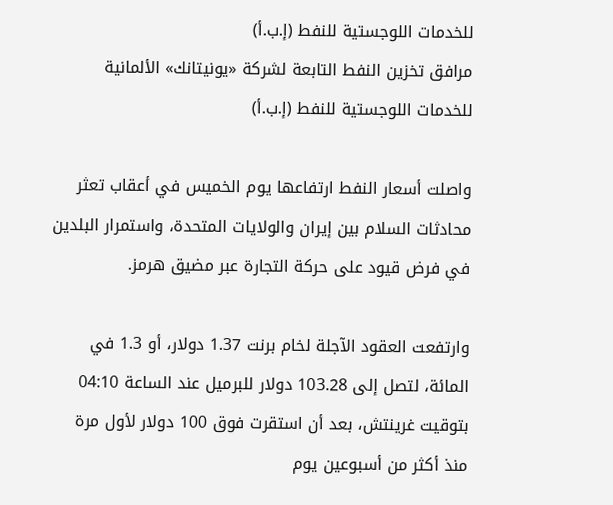للخدمات اللوجستية للنفط (إ.ب.أ)
مرافق تخزين النفط التابعة لشركة «يونيتانك» الألمانية للخدمات اللوجستية للنفط (إ.ب.أ)

واصلت أسعار النفط ارتفاعها يوم الخميس في أعقاب تعثر محادثات السلام بين إيران والولايات المتحدة، واستمرار البلدين في فرض قيود على حركة التجارة عبر مضيق هرمز.

وارتفعت العقود الآجلة لخام برنت 1.37 دولار، أو 1.3 في المائة، لتصل إلى 103.28 دولار للبرميل عند الساعة 04:10 بتوقيت غرينتش، بعد أن استقرت فوق 100 دولار لأول مرة منذ أكثر من أسبوعين يوم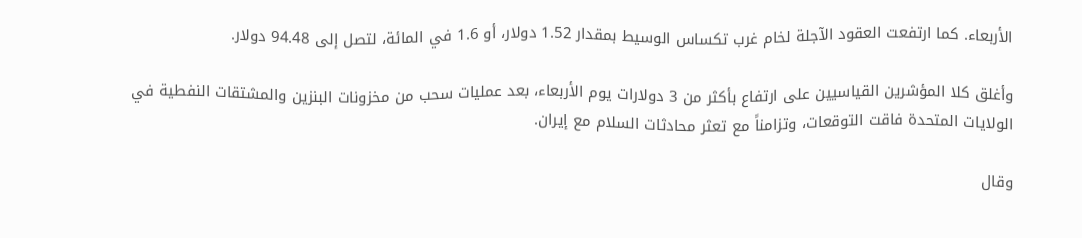الأربعاء. كما ارتفعت العقود الآجلة لخام غرب تكساس الوسيط بمقدار 1.52 دولار، أو 1.6 في المائة، لتصل إلى 94.48 دولار.

وأغلق كلا المؤشرين القياسيين على ارتفاع بأكثر من 3 دولارات يوم الأربعاء، بعد عمليات سحب من مخزونات البنزين والمشتقات النفطية في الولايات المتحدة فاقت التوقعات، وتزامناً مع تعثر محادثات السلام مع إيران.

وقال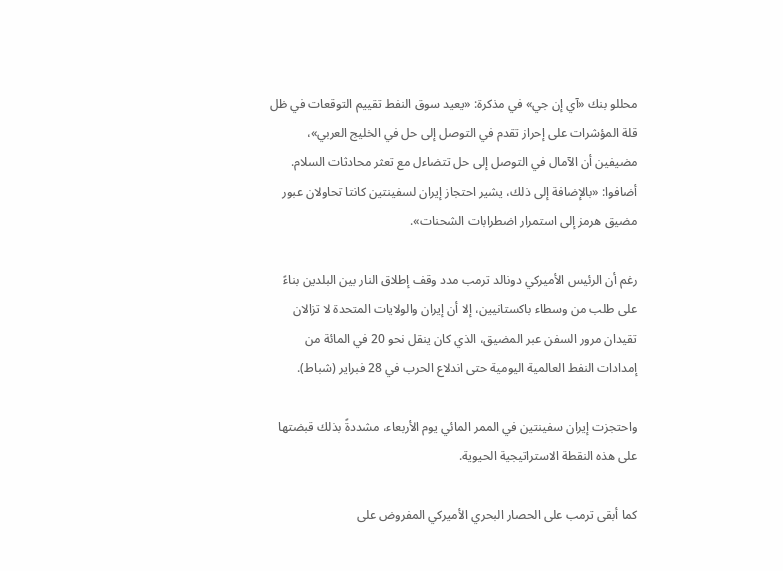محللو بنك «آي إن جي» في مذكرة: «يعيد سوق النفط تقييم التوقعات في ظل قلة المؤشرات على إحراز تقدم في التوصل إلى حل في الخليج العربي»، مضيفين أن الآمال في التوصل إلى حل تتضاءل مع تعثر محادثات السلام. أضافوا: «بالإضافة إلى ذلك، يشير احتجاز إيران لسفينتين كانتا تحاولان عبور مضيق هرمز إلى استمرار اضطرابات الشحنات».

رغم أن الرئيس الأميركي دونالد ترمب مدد وقف إطلاق النار بين البلدين بناءً على طلب من وسطاء باكستانيين، إلا أن إيران والولايات المتحدة لا تزالان تقيدان مرور السفن عبر المضيق، الذي كان ينقل نحو 20 في المائة من إمدادات النفط العالمية اليومية حتى اندلاع الحرب في 28 فبراير (شباط).

واحتجزت إيران سفينتين في الممر المائي يوم الأربعاء، مشددةً بذلك قبضتها على هذه النقطة الاستراتيجية الحيوية.

كما أبقى ترمب على الحصار البحري الأميركي المفروض على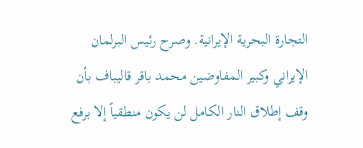التجارة البحرية الإيرانية. وصرح رئيس البرلمان الإيراني وكبير المفاوضين محمد باقر قاليباف بأن وقف إطلاق النار الكامل لن يكون منطقياً إلا برفع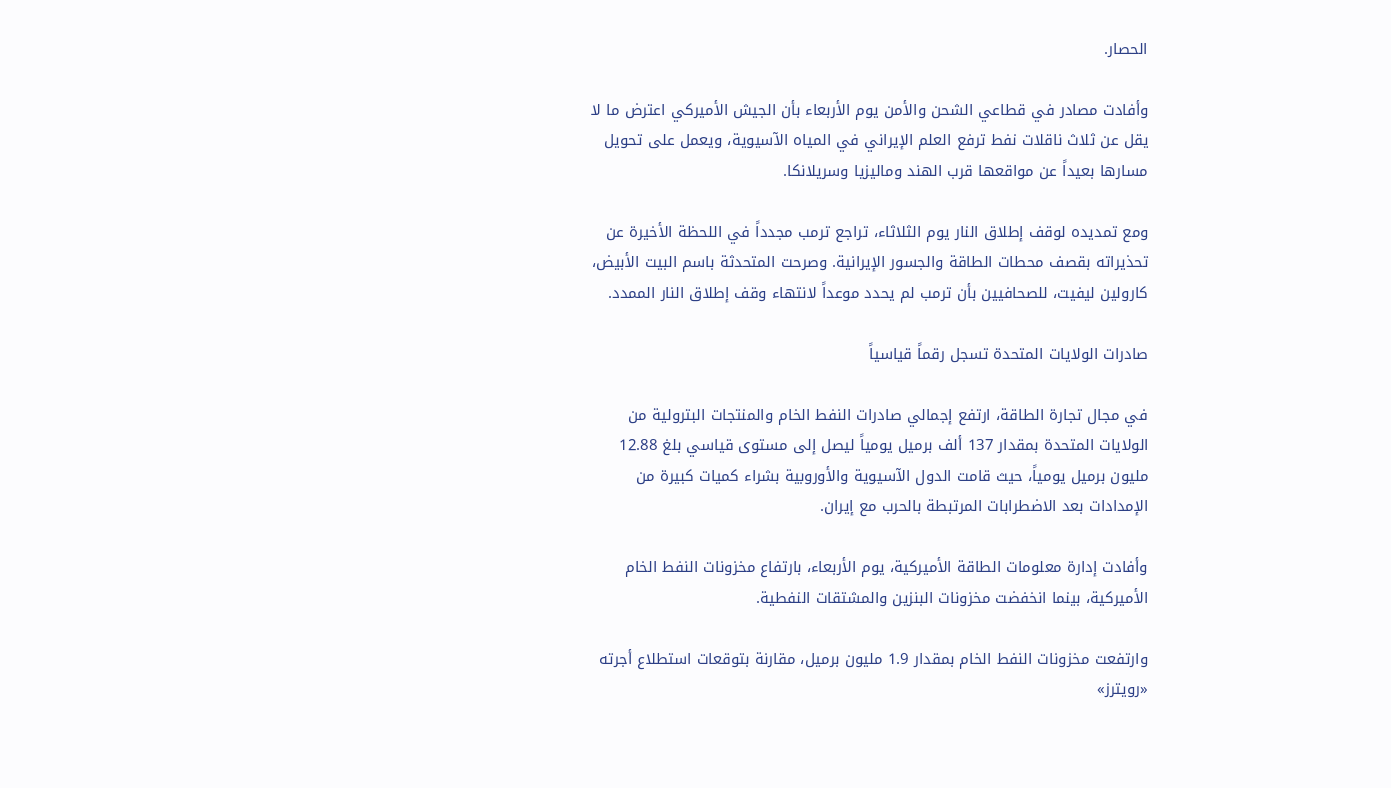الحصار.

وأفادت مصادر في قطاعي الشحن والأمن يوم الأربعاء بأن الجيش الأميركي اعترض ما لا يقل عن ثلاث ناقلات نفط ترفع العلم الإيراني في المياه الآسيوية، ويعمل على تحويل مسارها بعيداً عن مواقعها قرب الهند وماليزيا وسريلانكا.

ومع تمديده لوقف إطلاق النار يوم الثلاثاء، تراجع ترمب مجدداً في اللحظة الأخيرة عن تحذيراته بقصف محطات الطاقة والجسور الإيرانية. وصرحت المتحدثة باسم البيت الأبيض، كارولين ليفيت، للصحافيين بأن ترمب لم يحدد موعداً لانتهاء وقف إطلاق النار الممدد.

صادرات الولايات المتحدة تسجل رقماً قياسياً

في مجال تجارة الطاقة، ارتفع إجمالي صادرات النفط الخام والمنتجات البترولية من الولايات المتحدة بمقدار 137 ألف برميل يومياً ليصل إلى مستوى قياسي بلغ 12.88 مليون برميل يومياً، حيث قامت الدول الآسيوية والأوروبية بشراء كميات كبيرة من الإمدادات بعد الاضطرابات المرتبطة بالحرب مع إيران.

وأفادت إدارة معلومات الطاقة الأميركية، يوم الأربعاء، بارتفاع مخزونات النفط الخام الأميركية، بينما انخفضت مخزونات البنزين والمشتقات النفطية.

وارتفعت مخزونات النفط الخام بمقدار 1.9 مليون برميل، مقارنة بتوقعات استطلاع أجرته «رويترز»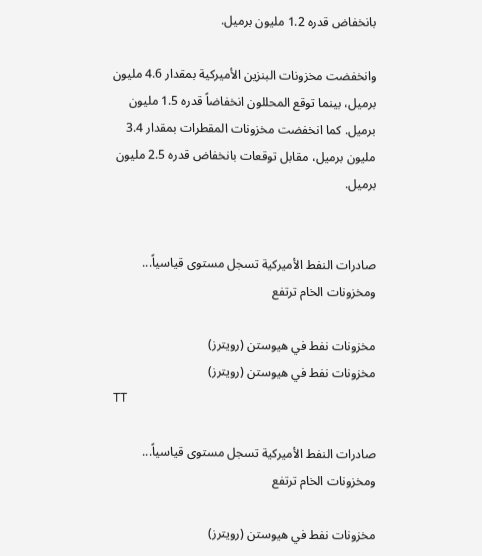بانخفاض قدره 1.2 مليون برميل.

وانخفضت مخزونات البنزين الأميركية بمقدار 4.6 مليون برميل، بينما توقع المحللون انخفاضاً قدره 1.5 مليون برميل. كما انخفضت مخزونات المقطرات بمقدار 3.4 مليون برميل، مقابل توقعات بانخفاض قدره 2.5 مليون برميل.


صادرات النفط الأميركية تسجل مستوى قياسياً... ومخزونات الخام ترتفع

مخزونات نفط في هيوستن (رويترز)
مخزونات نفط في هيوستن (رويترز)
TT

صادرات النفط الأميركية تسجل مستوى قياسياً... ومخزونات الخام ترتفع

مخزونات نفط في هيوستن (رويترز)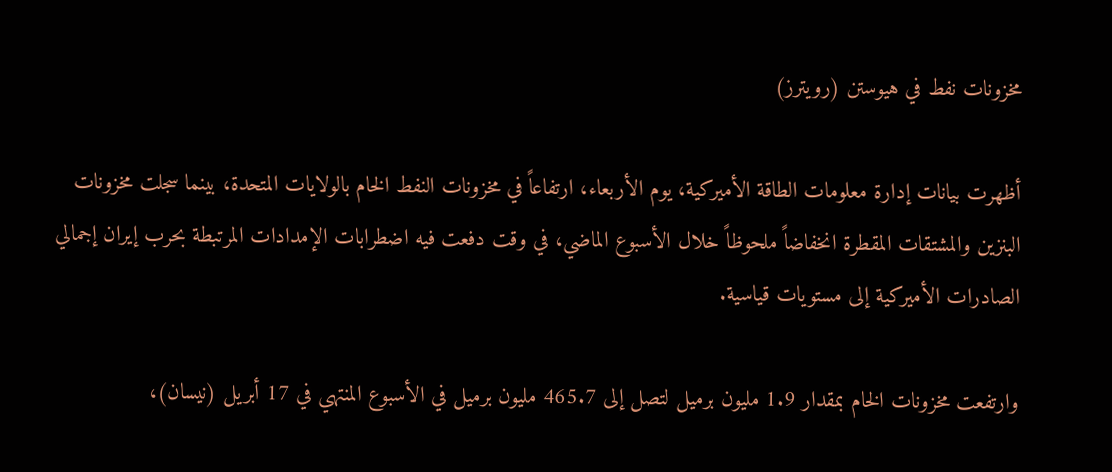مخزونات نفط في هيوستن (رويترز)

أظهرت بيانات إدارة معلومات الطاقة الأميركية، يوم الأربعاء، ارتفاعاً في مخزونات النفط الخام بالولايات المتحدة، بينما سجلت مخزونات البنزين والمشتقات المقطرة انخفاضاً ملحوظاً خلال الأسبوع الماضي، في وقت دفعت فيه اضطرابات الإمدادات المرتبطة بحرب إيران إجمالي الصادرات الأميركية إلى مستويات قياسية.

وارتفعت مخزونات الخام بمقدار 1.9 مليون برميل لتصل إلى 465.7 مليون برميل في الأسبوع المنتهي في 17 أبريل (نيسان)،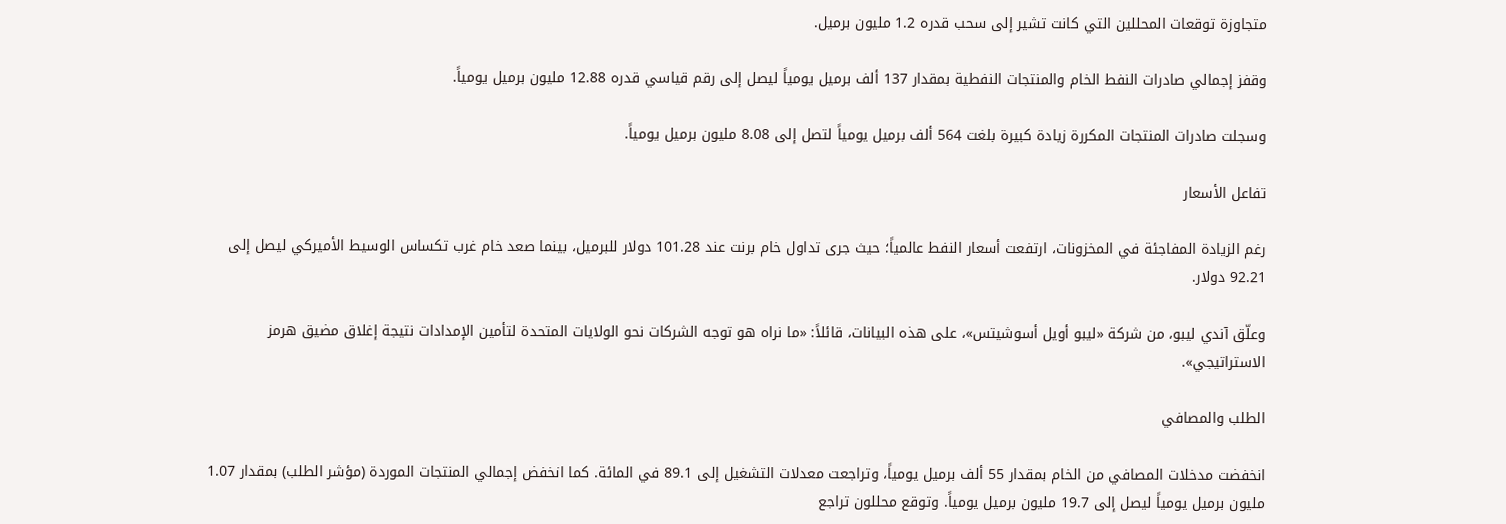متجاوزة توقعات المحللين التي كانت تشير إلى سحب قدره 1.2 مليون برميل.

وقفز إجمالي صادرات النفط الخام والمنتجات النفطية بمقدار 137 ألف برميل يومياً ليصل إلى رقم قياسي قدره 12.88 مليون برميل يومياً.

وسجلت صادرات المنتجات المكررة زيادة كبيرة بلغت 564 ألف برميل يومياً لتصل إلى 8.08 مليون برميل يومياً.

تفاعل الأسعار

رغم الزيادة المفاجئة في المخزونات، ارتفعت أسعار النفط عالمياً؛ حيث جرى تداول خام برنت عند 101.28 دولار للبرميل، بينما صعد خام غرب تكساس الوسيط الأميركي ليصل إلى 92.21 دولار.

وعلّق آندي ليبو، من شركة «ليبو أويل أسوشيتس»، على هذه البيانات، قائلاً: «ما نراه هو توجه الشركات نحو الولايات المتحدة لتأمين الإمدادات نتيجة إغلاق مضيق هرمز الاستراتيجي».

الطلب والمصافي

انخفضت مدخلات المصافي من الخام بمقدار 55 ألف برميل يومياً، وتراجعت معدلات التشغيل إلى 89.1 في المائة. كما انخفض إجمالي المنتجات الموردة (مؤشر الطلب) بمقدار 1.07 مليون برميل يومياً ليصل إلى 19.7 مليون برميل يومياً. وتوقع محللون تراجع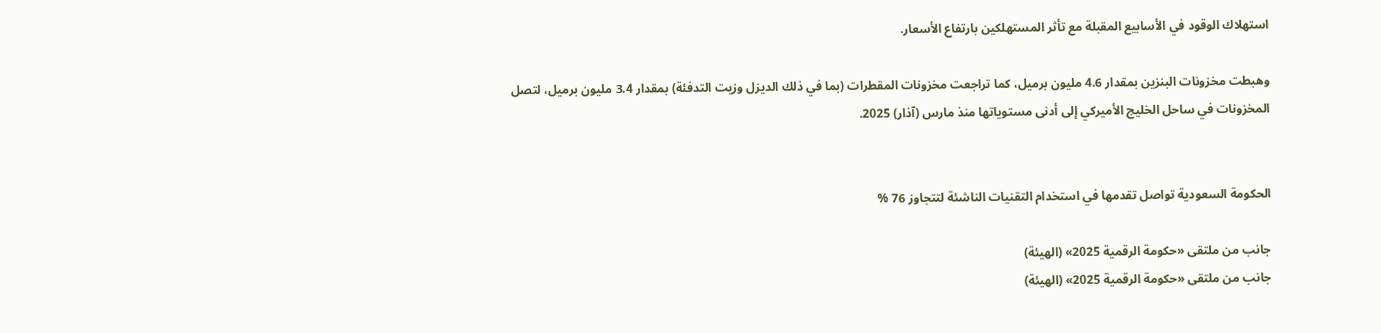استهلاك الوقود في الأسابيع المقبلة مع تأثر المستهلكين بارتفاع الأسعار.

وهبطت مخزونات البنزين بمقدار 4.6 مليون برميل، كما تراجعت مخزونات المقطرات (بما في ذلك الديزل وزيت التدفئة) بمقدار 3.4 مليون برميل، لتصل المخزونات في ساحل الخليج الأميركي إلى أدنى مستوياتها منذ مارس (آذار) 2025.


الحكومة السعودية تواصل تقدمها في استخدام التقنيات الناشئة لتتجاوز 76 %

جانب من ملتقى «حكومة الرقمية 2025» (الهيئة)
جانب من ملتقى «حكومة الرقمية 2025» (الهيئة)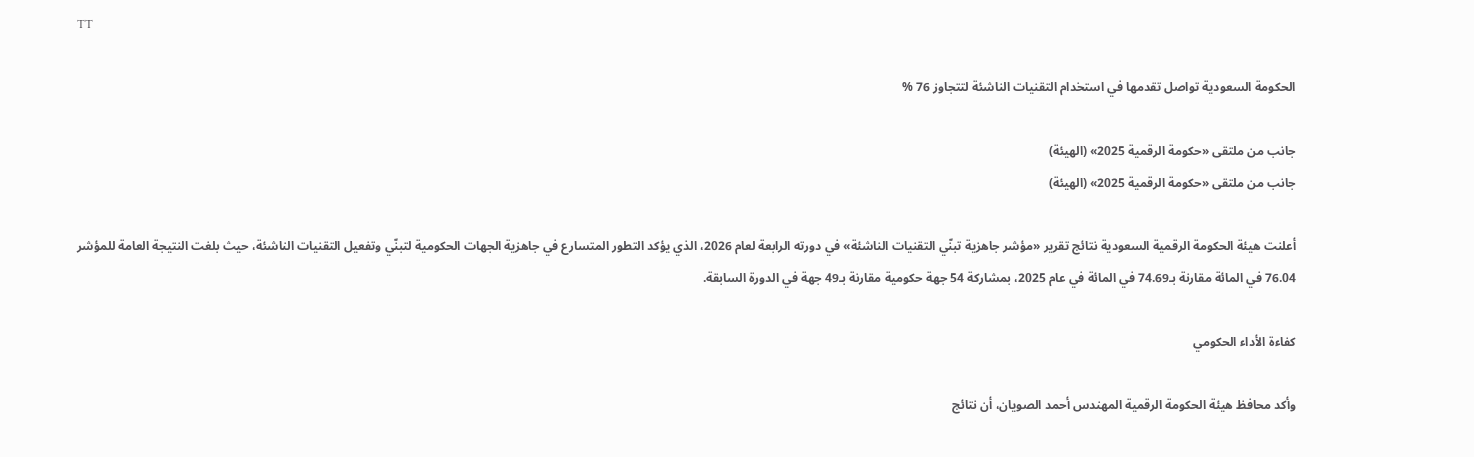TT

الحكومة السعودية تواصل تقدمها في استخدام التقنيات الناشئة لتتجاوز 76 %

جانب من ملتقى «حكومة الرقمية 2025» (الهيئة)
جانب من ملتقى «حكومة الرقمية 2025» (الهيئة)

أعلنت هيئة الحكومة الرقمية السعودية نتائج تقرير «مؤشر جاهزية تبنّي التقنيات الناشئة» في دورته الرابعة لعام 2026، الذي يؤكد التطور المتسارع في جاهزية الجهات الحكومية لتبنّي وتفعيل التقنيات الناشئة، حيث بلغت النتيجة العامة للمؤشر 76.04 في المائة مقارنة بـ74.69 في المائة في عام 2025، بمشاركة 54 جهة حكومية مقارنة بـ49 جهة في الدورة السابقة.

كفاءة الأداء الحكومي

وأكد محافظ هيئة الحكومة الرقمية المهندس أحمد الصويان، أن نتائج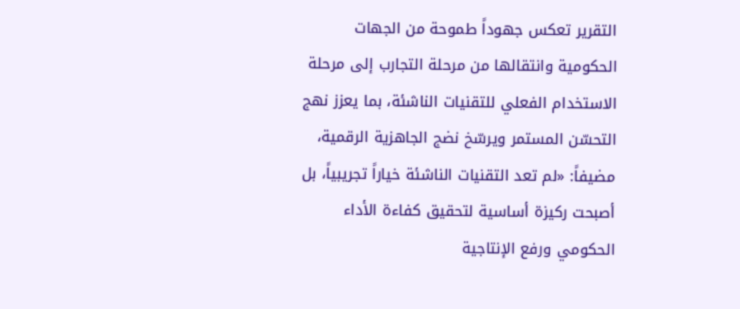التقرير تعكس جهوداً طموحة من الجهات الحكومية وانتقالها من مرحلة التجارب إلى مرحلة الاستخدام الفعلي للتقنيات الناشئة، بما يعزز نهج التحسّن المستمر ويرسّخ نضج الجاهزية الرقمية، مضيفاً: «لم تعد التقنيات الناشئة خياراً تجريبياً، بل أصبحت ركيزة أساسية لتحقيق كفاءة الأداء الحكومي ورفع الإنتاجية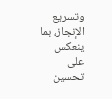وتسريع الإنجاز، بما ينعكس على تحسين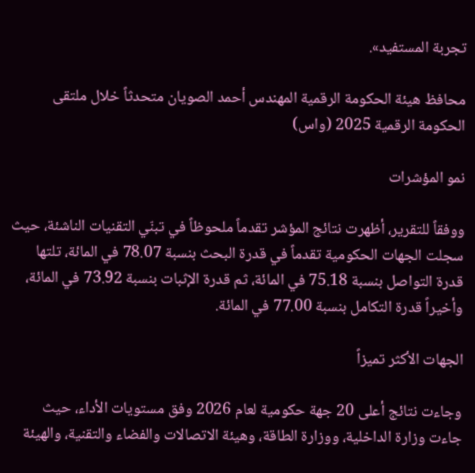تجربة المستفيد».

محافظ هيئة الحكومة الرقمية المهندس أحمد الصويان متحدثاً خلال ملتقى الحكومة الرقمية 2025 (واس)

نمو المؤشرات

ووفقاً للتقرير، أظهرت نتائج المؤشر تقدماً ملحوظاً في تبنّي التقنيات الناشئة، حيث سجلت الجهات الحكومية تقدماً في قدرة البحث بنسبة 78.07 في المائة، تلتها قدرة التواصل بنسبة 75.18 في المائة، ثم قدرة الإثبات بنسبة 73.92 في المائة، وأخيراً قدرة التكامل بنسبة 77.00 في المائة.

الجهات الأكثر تميزاً

وجاءت نتائج أعلى 20 جهة حكومية لعام 2026 وفق مستويات الأداء، حيث جاءت وزارة الداخلية، ووزارة الطاقة، وهيئة الاتصالات والفضاء والتقنية، والهيئة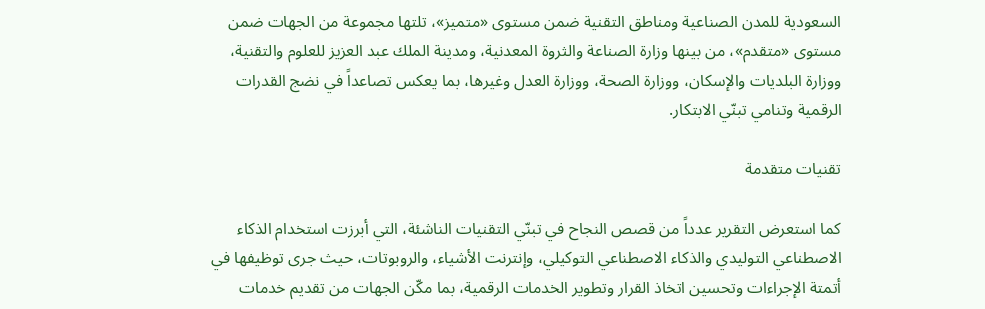السعودية للمدن الصناعية ومناطق التقنية ضمن مستوى «متميز»، تلتها مجموعة من الجهات ضمن مستوى «متقدم»، من بينها وزارة الصناعة والثروة المعدنية، ومدينة الملك عبد العزيز للعلوم والتقنية، ووزارة البلديات والإسكان، ووزارة الصحة، ووزارة العدل وغيرها، بما يعكس تصاعداً في نضج القدرات الرقمية وتنامي تبنّي الابتكار.

تقنيات متقدمة

كما استعرض التقرير عدداً من قصص النجاح في تبنّي التقنيات الناشئة، التي أبرزت استخدام الذكاء الاصطناعي التوليدي والذكاء الاصطناعي التوكيلي، وإنترنت الأشياء، والروبوتات، حيث جرى توظيفها في أتمتة الإجراءات وتحسين اتخاذ القرار وتطوير الخدمات الرقمية، بما مكّن الجهات من تقديم خدمات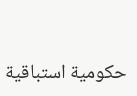حكومية استباقية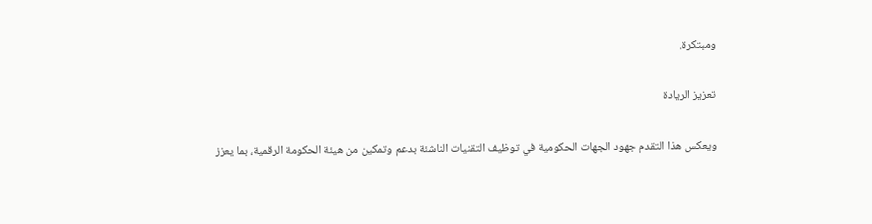ومبتكرة.

تعزيز الريادة

ويعكس هذا التقدم جهود الجهات الحكومية في توظيف التقنيات الناشئة بدعم وتمكين من هيئة الحكومة الرقمية، بما يعزز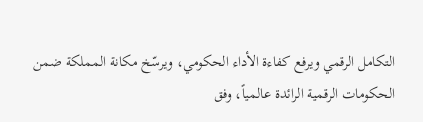التكامل الرقمي ويرفع كفاءة الأداء الحكومي، ويرسّخ مكانة المملكة ضمن الحكومات الرقمية الرائدة عالمياً، وفق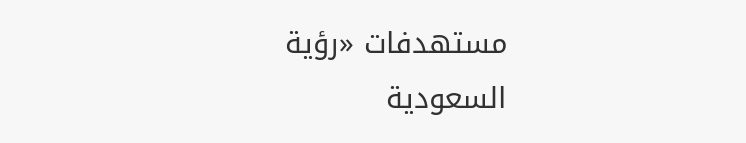مستهدفات «رؤية السعودية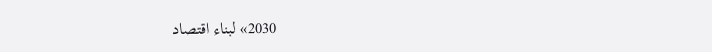2030» لبناء اقتصاد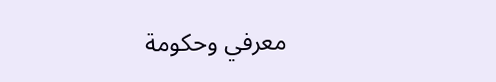معرفي وحكومة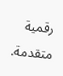رقمية متقدمة.